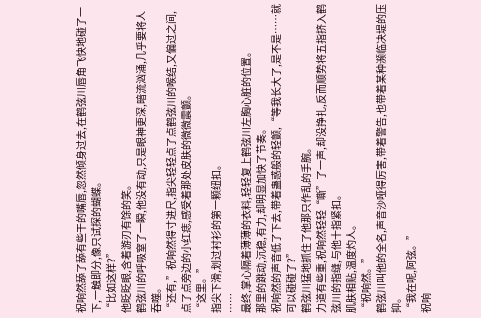祝响然舔了舔有些干的嘴唇,忽然倾身过去,在鹤弦川唇角飞快地碰了一下,一触即分,像只试探的蝴蝶。
“比如这样?”
他眨眨眼,含着游刃有馀的笑。
鹤弦川的呼吸窒了一瞬,他没有动,只是眼神更深,暗流汹涌,几乎要将人吞噬。
“还有,”祝响然得寸进尺,指尖轻轻点了点鹤弦川的喉结,又偏过之间,点了点旁边的小红痣,感受着那处皮肤的微微震颤。
“这里。”
指尖下滑,划过衬衫的第一颗纽扣。
……
最终,掌心隔着薄薄的衣料,轻轻复上鹤弦川左胸心脏的位置。
那里的跳动,沉稳,有力,却明显加快了节奏。
祝响然的声音低了下去,带着蛊惑般的轻颤,“等我长大了,是不是……就可以碰碰了?”
鹤弦川猛地抓住了他那只作乱的手腕。
力道有些重,祝响然轻轻“嘶”了一声,却没挣扎,反而顺势将五指挤入鹤弦川的指缝,与他十指紧扣。
肌肤相贴,温度灼人。
“祝响然。”
鹤弦川叫他的全名,声音沙哑得厉害,带着警告,也带着某种濒临决堤的压抑。
“我在呢,阿弦。”
祝响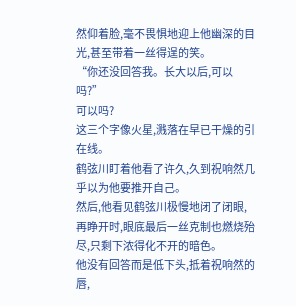然仰着脸,毫不畏惧地迎上他幽深的目光,甚至带着一丝得逞的笑。
“你还没回答我。长大以后,可以吗?”
可以吗?
这三个字像火星,溅落在早已干燥的引在线。
鹤弦川盯着他看了许久,久到祝响然几乎以为他要推开自己。
然后,他看见鹤弦川极慢地闭了闭眼,再睁开时,眼底最后一丝克制也燃烧殆尽,只剩下浓得化不开的暗色。
他没有回答而是低下头,抵着祝响然的唇,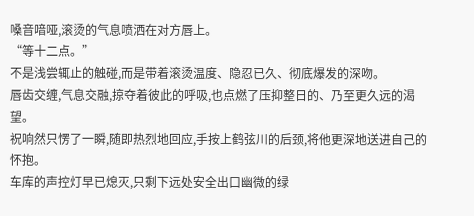嗓音喑哑,滚烫的气息喷洒在对方唇上。
“等十二点。”
不是浅尝辄止的触碰,而是带着滚烫温度、隐忍已久、彻底爆发的深吻。
唇齿交缠,气息交融,掠夺着彼此的呼吸,也点燃了压抑整日的、乃至更久远的渴望。
祝响然只愣了一瞬,随即热烈地回应,手按上鹤弦川的后颈,将他更深地送进自己的怀抱。
车库的声控灯早已熄灭,只剩下远处安全出口幽微的绿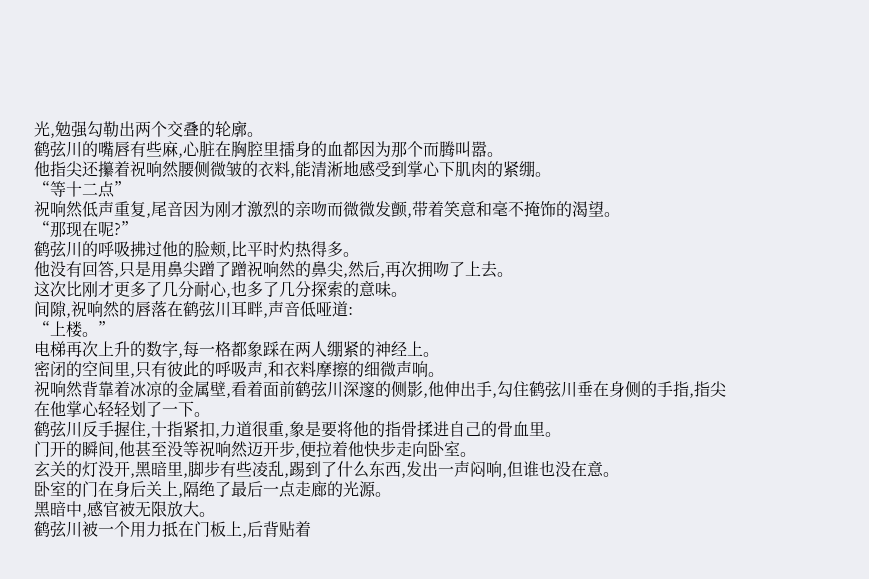光,勉强勾勒出两个交叠的轮廓。
鹤弦川的嘴唇有些麻,心脏在胸腔里擂身的血都因为那个而腾叫嚣。
他指尖还攥着祝响然腰侧微皱的衣料,能清淅地感受到掌心下肌肉的紧绷。
“等十二点”
祝响然低声重复,尾音因为刚才激烈的亲吻而微微发颤,带着笑意和毫不掩饰的渴望。
“那现在呢?”
鹤弦川的呼吸拂过他的脸颊,比平时灼热得多。
他没有回答,只是用鼻尖蹭了蹭祝响然的鼻尖,然后,再次拥吻了上去。
这次比刚才更多了几分耐心,也多了几分探索的意味。
间隙,祝响然的唇落在鹤弦川耳畔,声音低哑道:
“上楼。”
电梯再次上升的数字,每一格都象踩在两人绷紧的神经上。
密闭的空间里,只有彼此的呼吸声,和衣料摩擦的细微声响。
祝响然背靠着冰凉的金属壁,看着面前鹤弦川深邃的侧影,他伸出手,勾住鹤弦川垂在身侧的手指,指尖在他掌心轻轻划了一下。
鹤弦川反手握住,十指紧扣,力道很重,象是要将他的指骨揉进自己的骨血里。
门开的瞬间,他甚至没等祝响然迈开步,便拉着他快步走向卧室。
玄关的灯没开,黑暗里,脚步有些凌乱,踢到了什么东西,发出一声闷响,但谁也没在意。
卧室的门在身后关上,隔绝了最后一点走廊的光源。
黑暗中,感官被无限放大。
鹤弦川被一个用力抵在门板上,后背贴着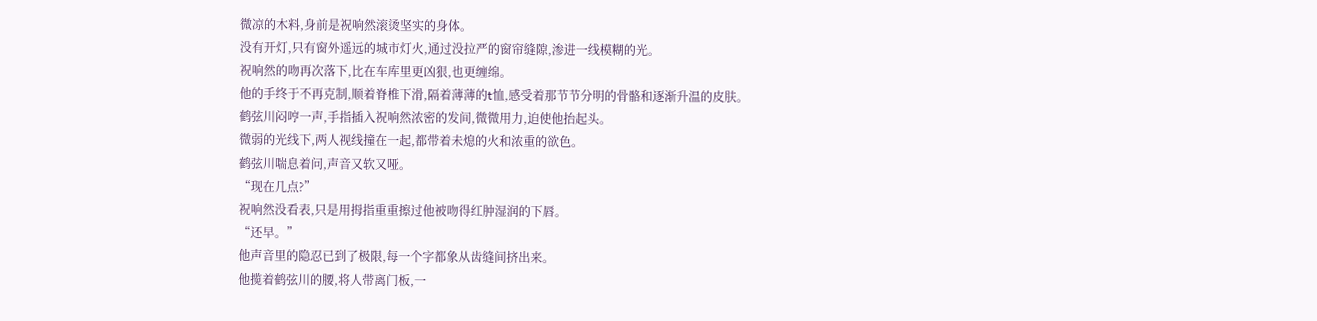微凉的木料,身前是祝响然滚烫坚实的身体。
没有开灯,只有窗外遥远的城市灯火,通过没拉严的窗帘缝隙,渗进一线模糊的光。
祝响然的吻再次落下,比在车库里更凶狠,也更缠绵。
他的手终于不再克制,顺着脊椎下滑,隔着薄薄的t恤,感受着那节节分明的骨骼和逐渐升温的皮肤。
鹤弦川闷哼一声,手指插入祝响然浓密的发间,微微用力,迫使他抬起头。
微弱的光线下,两人视线撞在一起,都带着未熄的火和浓重的欲色。
鹤弦川喘息着问,声音又软又哑。
“现在几点?”
祝响然没看表,只是用拇指重重擦过他被吻得红肿湿润的下唇。
“还早。”
他声音里的隐忍已到了极限,每一个字都象从齿缝间挤出来。
他揽着鹤弦川的腰,将人带离门板,一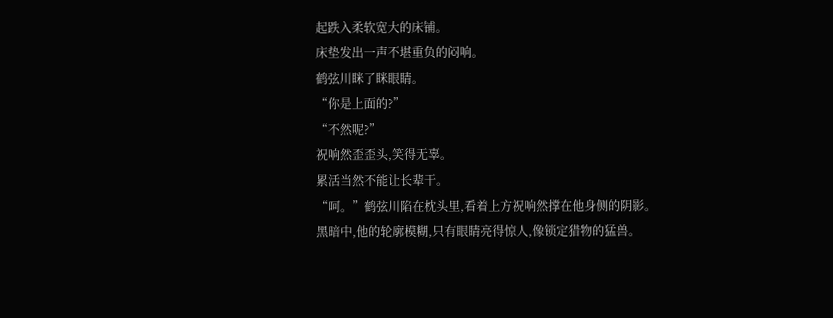起跌入柔软宽大的床铺。
床垫发出一声不堪重负的闷响。
鹤弦川眯了眯眼睛。
“你是上面的?”
“不然呢?”
祝响然歪歪头,笑得无辜。
累活当然不能让长辈干。
“呵。”鹤弦川陷在枕头里,看着上方祝响然撑在他身侧的阴影。
黑暗中,他的轮廓模糊,只有眼睛亮得惊人,像锁定猎物的猛兽。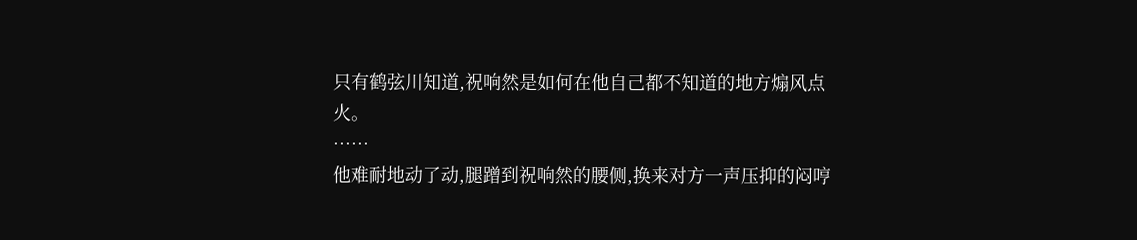只有鹤弦川知道,祝响然是如何在他自己都不知道的地方煽风点火。
……
他难耐地动了动,腿蹭到祝响然的腰侧,换来对方一声压抑的闷哼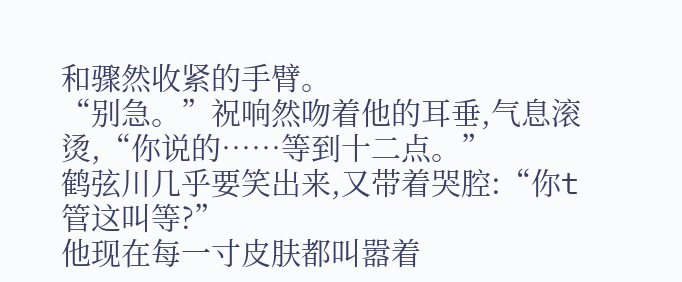和骤然收紧的手臂。
“别急。”祝响然吻着他的耳垂,气息滚烫,“你说的……等到十二点。”
鹤弦川几乎要笑出来,又带着哭腔:“你t管这叫等?”
他现在每一寸皮肤都叫嚣着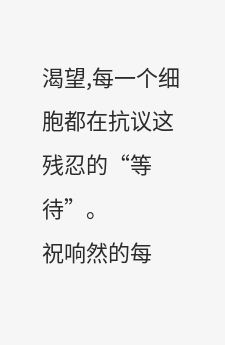渴望,每一个细胞都在抗议这残忍的“等待”。
祝响然的每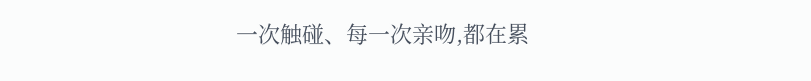一次触碰、每一次亲吻,都在累